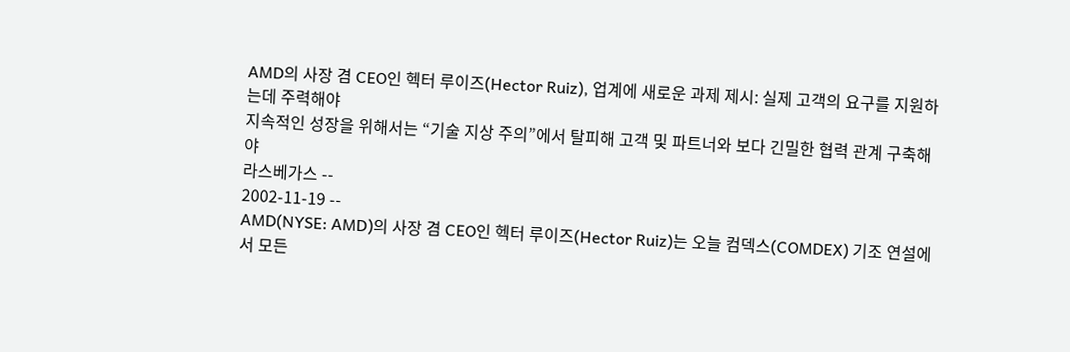AMD의 사장 겸 CEO인 헥터 루이즈(Hector Ruiz), 업계에 새로운 과제 제시: 실제 고객의 요구를 지원하는데 주력해야
지속적인 성장을 위해서는 “기술 지상 주의”에서 탈피해 고객 및 파트너와 보다 긴밀한 협력 관계 구축해야
라스베가스 --
2002-11-19 --
AMD(NYSE: AMD)의 사장 겸 CEO인 헥터 루이즈(Hector Ruiz)는 오늘 컴덱스(COMDEX) 기조 연설에서 모든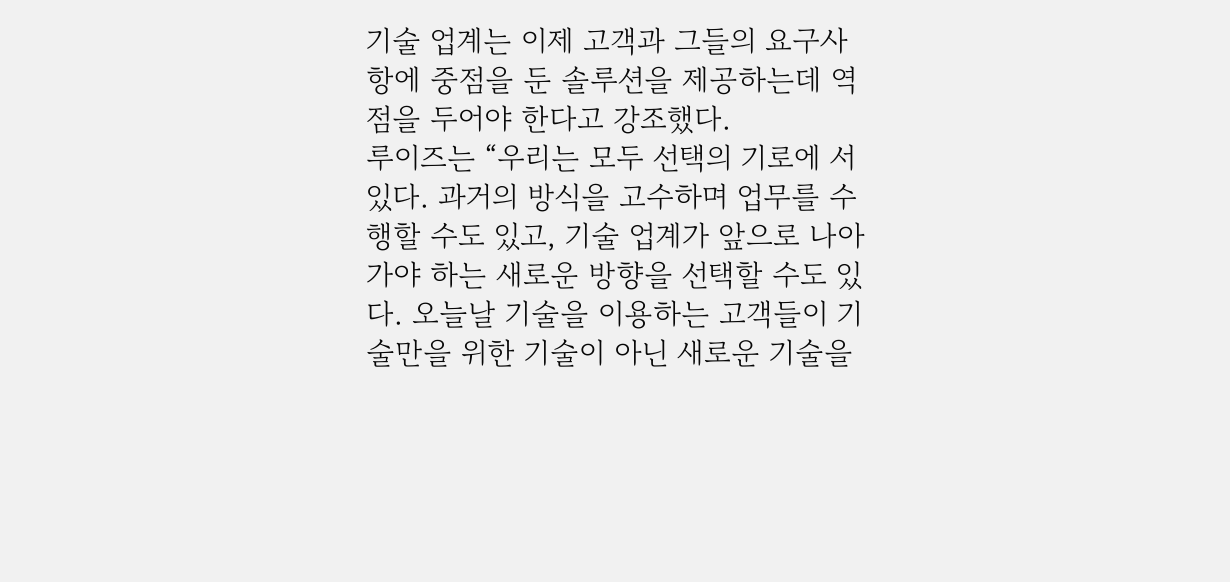기술 업계는 이제 고객과 그들의 요구사항에 중점을 둔 솔루션을 제공하는데 역점을 두어야 한다고 강조했다.
루이즈는 “우리는 모두 선택의 기로에 서 있다. 과거의 방식을 고수하며 업무를 수행할 수도 있고, 기술 업계가 앞으로 나아가야 하는 새로운 방향을 선택할 수도 있다. 오늘날 기술을 이용하는 고객들이 기술만을 위한 기술이 아닌 새로운 기술을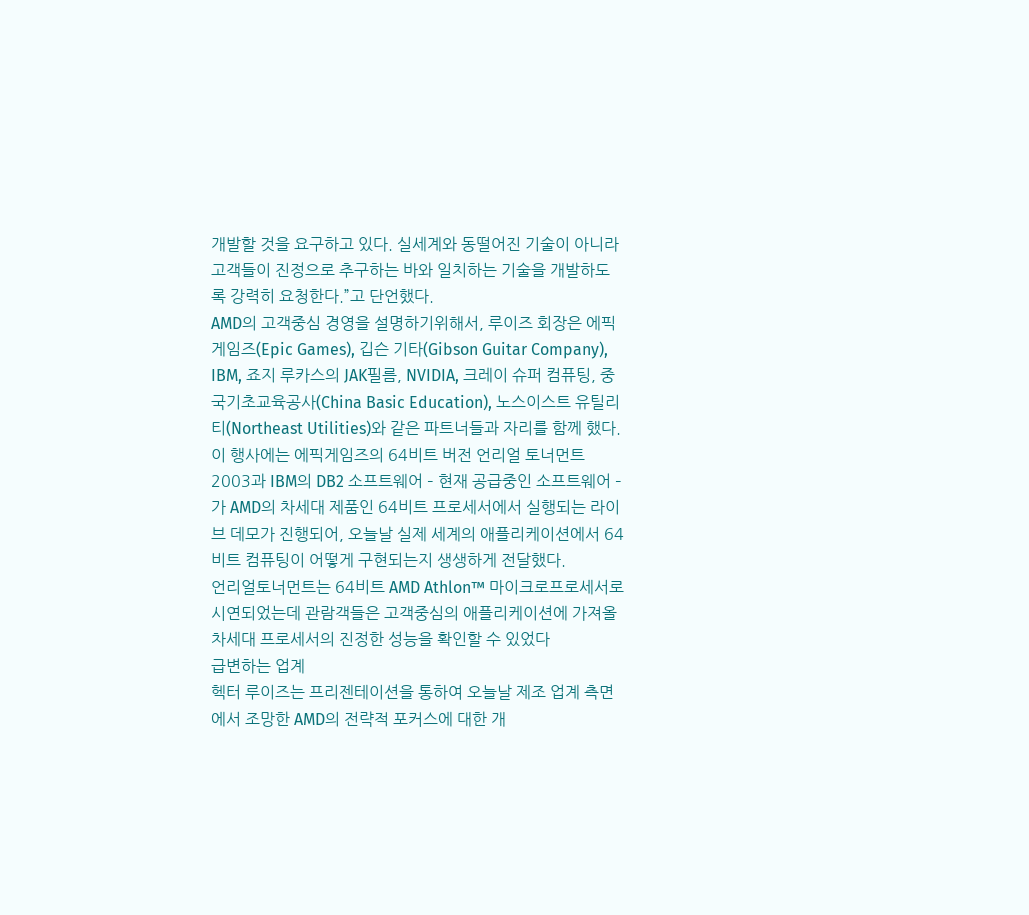개발할 것을 요구하고 있다. 실세계와 동떨어진 기술이 아니라 고객들이 진정으로 추구하는 바와 일치하는 기술을 개발하도록 강력히 요청한다.”고 단언했다.
AMD의 고객중심 경영을 설명하기위해서, 루이즈 회장은 에픽 게임즈(Epic Games), 깁슨 기타(Gibson Guitar Company), IBM, 죠지 루카스의 JAK필름, NVIDIA, 크레이 슈퍼 컴퓨팅, 중국기초교육공사(China Basic Education), 노스이스트 유틸리티(Northeast Utilities)와 같은 파트너들과 자리를 함께 했다.
이 행사에는 에픽게임즈의 64비트 버전 언리얼 토너먼트 2003과 IBM의 DB2 소프트웨어 – 현재 공급중인 소프트웨어 –가 AMD의 차세대 제품인 64비트 프로세서에서 실행되는 라이브 데모가 진행되어, 오늘날 실제 세계의 애플리케이션에서 64비트 컴퓨팅이 어떻게 구현되는지 생생하게 전달했다.
언리얼토너먼트는 64비트 AMD Athlon™ 마이크로프로세서로 시연되었는데 관람객들은 고객중심의 애플리케이션에 가져올 차세대 프로세서의 진정한 성능을 확인할 수 있었다
급변하는 업계
헥터 루이즈는 프리젠테이션을 통하여 오늘날 제조 업계 측면에서 조망한 AMD의 전략적 포커스에 대한 개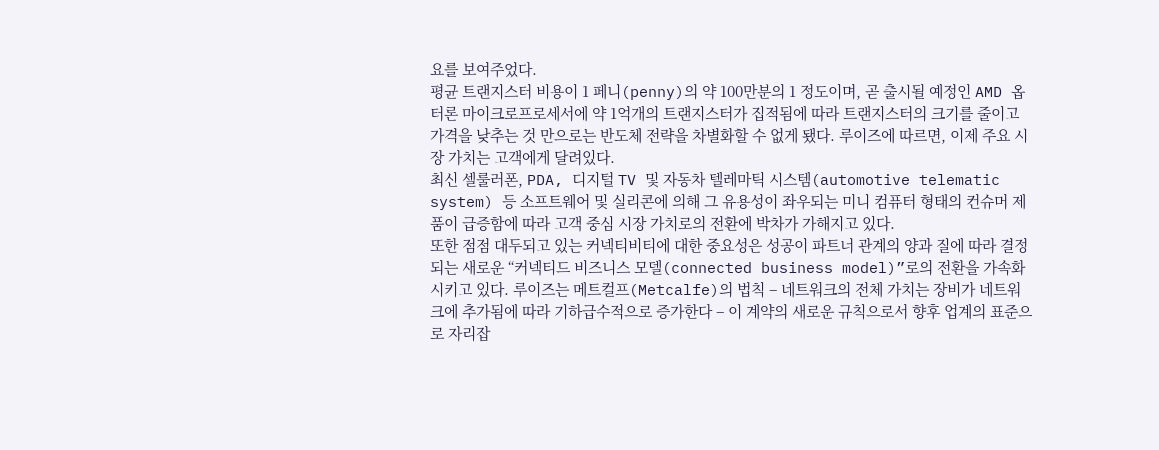요를 보여주었다.
평균 트랜지스터 비용이 1 페니(penny)의 약 100만분의 1 정도이며, 곧 출시될 예정인 AMD 옵터론 마이크로프로세서에 약 1억개의 트랜지스터가 집적됨에 따라 트랜지스터의 크기를 줄이고 가격을 낮추는 것 만으로는 반도체 전략을 차별화할 수 없게 됐다. 루이즈에 따르면, 이제 주요 시장 가치는 고객에게 달려있다.
최신 셀룰러폰, PDA, 디지털 TV 및 자동차 텔레마틱 시스템(automotive telematic system) 등 소프트웨어 및 실리콘에 의해 그 유용성이 좌우되는 미니 컴퓨터 형태의 컨슈머 제품이 급증함에 따라 고객 중심 시장 가치로의 전환에 박차가 가해지고 있다.
또한 점점 대두되고 있는 커넥티비티에 대한 중요성은 성공이 파트너 관계의 양과 질에 따라 결정되는 새로운 “커넥티드 비즈니스 모델(connected business model)”로의 전환을 가속화시키고 있다. 루이즈는 메트컬프(Metcalfe)의 법칙 – 네트워크의 전체 가치는 장비가 네트워크에 추가됨에 따라 기하급수적으로 증가한다 – 이 계약의 새로운 규칙으로서 향후 업계의 표준으로 자리잡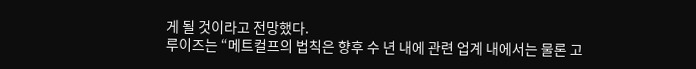게 될 것이라고 전망했다.
루이즈는 “메트컬프의 법칙은 향후 수 년 내에 관련 업계 내에서는 물론 고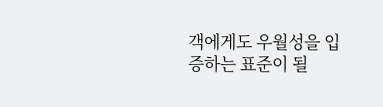객에게도 우월성을 입증하는 표준이 될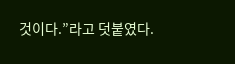것이다.”라고 덧붙였다.